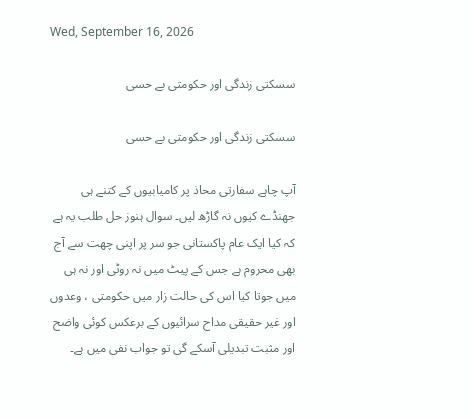Wed, September 16, 2026

سسکتی زندگی اور حکومتی بے حسی

سسکتی زندگی اور حکومتی بے حسی

آپ چاہے سفارتی محاذ پر کامیابیوں کے کتنے ہی جھنڈے کیوں نہ گاڑھ لیں۔ سوال ہنوز حل طلب یہ ہے کہ کیا ایک عام پاکستانی جو سر پر اپنی چھت سے آج بھی محروم ہے جس کے پیٹ میں نہ روٹی اور نہ ہی میں جوتا کیا اس کی حالت زار میں حکومتی ، وعدوں اور غیر حقیقی مداح سرائیوں کے برعکس کوئی واضح اور مثبت تبدیلی آسکے گی تو جواب نفی میں ہے۔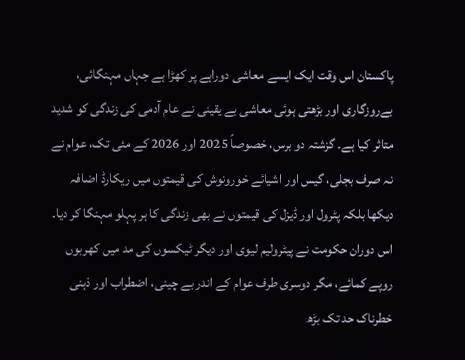پاکستان اس وقت ایک ایسے معاشی دوراہے پر کھڑا ہے جہاں مہنگائی، بےروزگاری اور بڑھتی ہوئی معاشی بے یقینی نے عام آدمی کی زندگی کو شدید متاثر کیا ہے۔ گزشتہ دو برس، خصوصاً 2025 اور 2026 کے مئی تک، عوام نے نہ صرف بجلی، گیس اور اشیائے خورونوش کی قیمتوں میں ریکارڈ اضافہ دیکھا بلکہ پٹرول اور ڈیزل کی قیمتوں نے بھی زندگی کا ہر پہلو مہنگا کر دیا۔ اس دوران حکومت نے پیٹرولیم لیوی اور دیگر ٹیکسوں کی مد میں کھربوں روپے کمائے، مگر دوسری طرف عوام کے اندر بے چینی، اضطراب اور ذہنی خطرناک حد تک بڑھ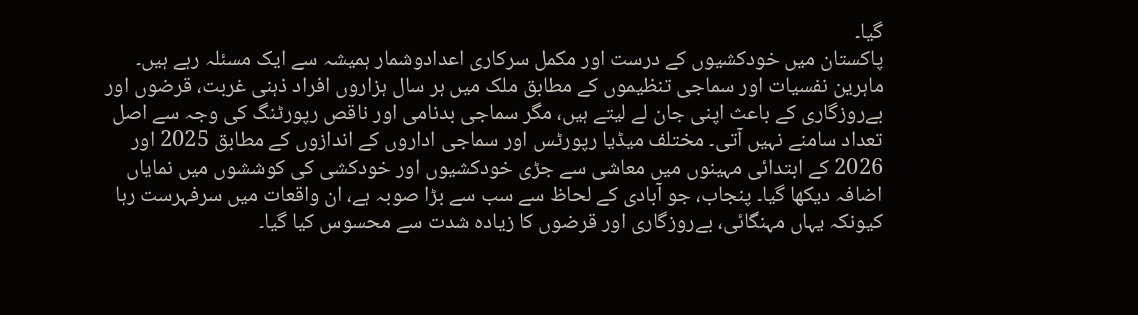گیا۔
پاکستان میں خودکشیوں کے درست اور مکمل سرکاری اعدادوشمار ہمیشہ سے ایک مسئلہ رہے ہیں۔ ماہرین نفسیات اور سماجی تنظیموں کے مطابق ملک میں ہر سال ہزاروں افراد ذہنی غربت، قرضوں اور بےروزگاری کے باعث اپنی جان لے لیتے ہیں، مگر سماجی بدنامی اور ناقص رپورٹنگ کی وجہ سے اصل تعداد سامنے نہیں آتی۔ مختلف میڈیا رپورٹس اور سماجی اداروں کے اندازوں کے مطابق 2025 اور 2026 کے ابتدائی مہینوں میں معاشی سے جڑی خودکشیوں اور خودکشی کی کوششوں میں نمایاں اضافہ دیکھا گیا۔ پنجاب، جو آبادی کے لحاظ سے سب سے بڑا صوبہ ہے، ان واقعات میں سرفہرست رہا کیونکہ یہاں مہنگائی، بےروزگاری اور قرضوں کا زیادہ شدت سے محسوس کیا گیا۔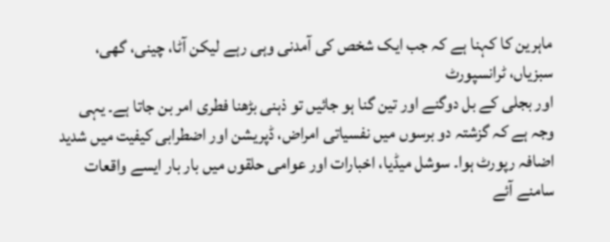ماہرین کا کہنا ہے کہ جب ایک شخص کی آمدنی وہی رہے لیکن آٹا، چینی، گھی، سبزیاں، ٹرانسپورٹ
اور بجلی کے بل دوگنے اور تین گنا ہو جائیں تو ذہنی بڑھنا فطری امر بن جاتا ہے۔ یہی وجہ ہے کہ گزشتہ دو برسوں میں نفسیاتی امراض، ڈپریشن اور اضطرابی کیفیت میں شدید اضافہ رپورٹ ہوا۔ سوشل میڈیا، اخبارات اور عوامی حلقوں میں بار بار ایسے واقعات سامنے آئے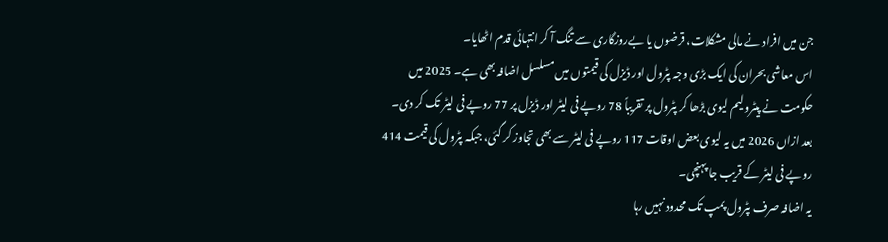جن میں افراد نے مالی مشکلات، قرضوں یا بےروزگاری سے تنگ آ کر انتہائی قدم اٹھایا۔
اس معاشی بحران کی ایک بڑی وجہ پٹرول اور ڈیزل کی قیمتوں میں مسلسل اضافہ بھی ہے۔ 2025 میں حکومت نے پیٹرولیم لیوی بڑھا کر پٹرول پر تقریباً 78 روپے فی لیٹر اور ڈیزل پر 77 روپے فی لیٹر تک کر دی۔ بعد ازاں 2026 میں یہ لیوی بعض اوقات 117 روپے فی لیٹر سے بھی تجاوز کر گئی، جبکہ پٹرول کی قیمت 414 روپے فی لیٹر کے قریب جا پہنچی۔
یہ اضافہ صرف پٹرول پمپ تک محدود نہیں رہا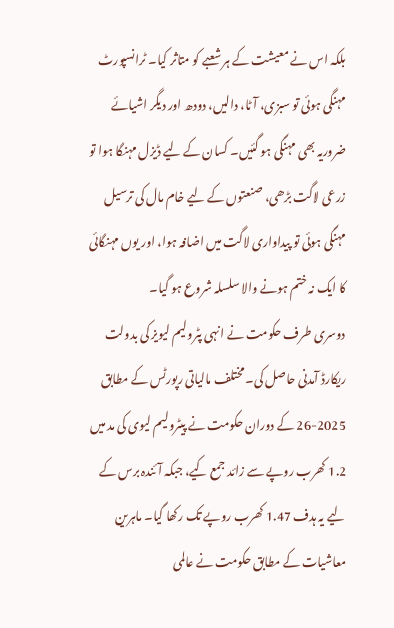بلکہ اس نے معیشت کے ہر شعبے کو متاثر کیا۔ ٹرانسپورٹ مہنگی ہوئی تو سبزی، آٹا، دالیں، دودھ اور دیگر اشیائے ضروریہ بھی مہنگی ہو گئیں۔ کسان کے لیے ڈیزل مہنگا ہوا تو زرعی لاگت بڑھی، صنعتوں کے لیے خام مال کی ترسیل مہنگی ہوئی تو پیداواری لاگت میں اضافہ ہوا، اور یوں مہنگائی کا ایک نہ ختم ہونے والا سلسلہ شروع ہو گیا۔
دوسری طرف حکومت نے انہی پٹرولیم لیویز کی بدولت ریکارڈ آمدنی حاصل کی۔ مختلف مالیاتی رپورٹس کے مطابق 2025-26 کے دوران حکومت نے پیٹرولیم لیوی کی مد میں 1.2 کھرب روپے سے زائد جمع کیے، جبکہ آئندہ برس کے لیے یہ ہدف 1.47 کھرب روپے تک رکھا گیا۔ ماہرین معاشیات کے مطابق حکومت نے عالمی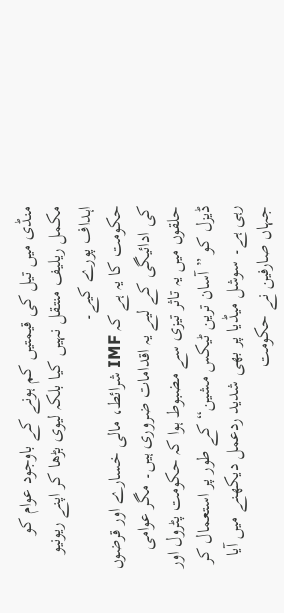منڈی میں تیل کی قیمتیں کم ہونے کے باوجود عوام کو مکمل ریلیف منتقل نہیں کیا بلکہ لیوی بڑھا کر اپنے ریونیو اہداف پورے کیے۔
حکومت کا یہ ہے کہ IMF شرائط، مالی خسارے اور قرضوں کی ادائیگی کے لیے یہ اقدامات ضروری ہیں۔ مگر عوامی حلقوں میں یہ تاثر تیزی سے مضبوط ہوا کہ حکومت پٹرول اور ڈیزل کو ”آسان ترین ٹیکس مشین“ کے طور پر استعمال کر رہی ہے۔ سوشل میڈیا پر بھی شدید ردعمل دیکھنے میں آیا جہاں صارفین نے حکومت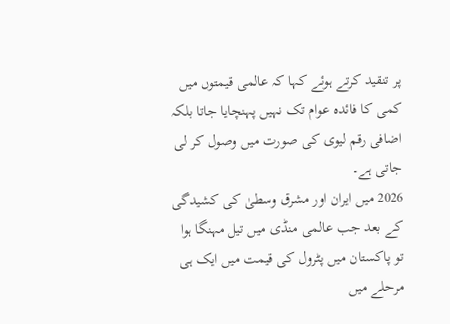پر تنقید کرتے ہوئے کہا کہ عالمی قیمتوں میں کمی کا فائدہ عوام تک نہیں پہنچایا جاتا بلکہ اضافی رقم لیوی کی صورت میں وصول کر لی جاتی ہے۔
2026 میں ایران اور مشرق وسطیٰ کی کشیدگی کے بعد جب عالمی منڈی میں تیل مہنگا ہوا تو پاکستان میں پٹرول کی قیمت میں ایک ہی مرحلے میں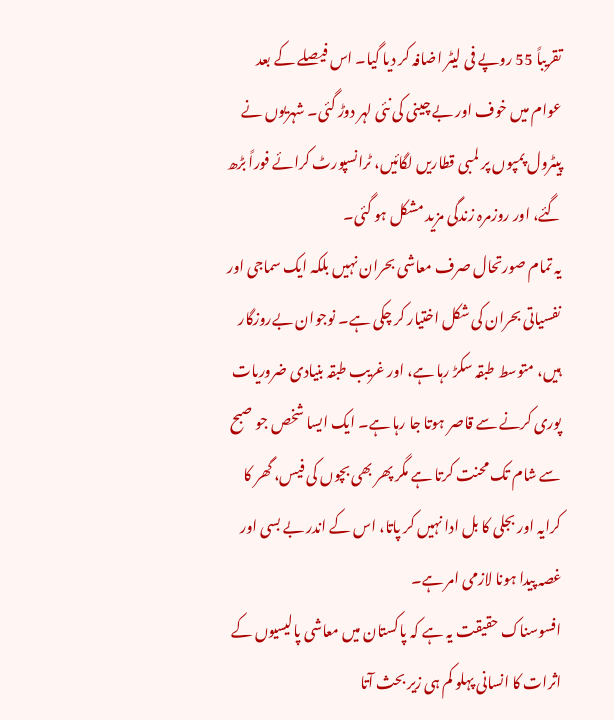تقریباً 55 روپے فی لیٹر اضافہ کر دیا گیا۔ اس فیصلے کے بعد عوام میں خوف اور بے چینی کی نئی لہر دوڑ گئی۔ شہریوں نے پیٹرول پمپوں پر لمبی قطاریں لگائیں، ٹرانسپورٹ کرائے فوراً بڑھ گئے، اور روزمرہ زندگی مزید مشکل ہو گئی۔
یہ تمام صورتحال صرف معاشی بحران نہیں بلکہ ایک سماجی اور نفسیاتی بحران کی شکل اختیار کر چکی ہے۔ نوجوان بےروزگار ہیں، متوسط طبقہ سکڑ رہا ہے، اور غریب طبقہ بنیادی ضروریات پوری کرنے سے قاصر ہوتا جا رہا ہے۔ ایک ایسا شخص جو صبح سے شام تک محنت کرتا ہے مگر پھر بھی بچوں کی فیس، گھر کا کرایہ اور بجلی کا بل ادا نہیں کر پاتا، اس کے اندر بے بسی اور غصہ پیدا ہونا لازمی امر ہے۔
افسوسناک حقیقت یہ ہے کہ پاکستان میں معاشی پالیسیوں کے اثرات کا انسانی پہلو کم ہی زیر بحث آتا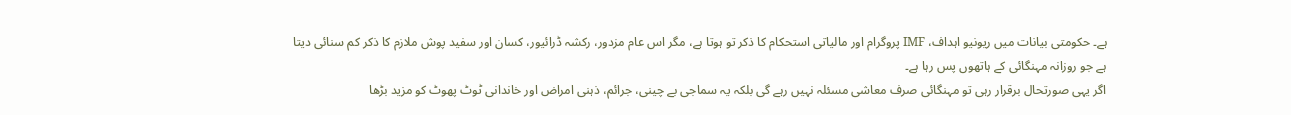ہے۔ حکومتی بیانات میں ریونیو اہداف، IMF پروگرام اور مالیاتی استحکام کا ذکر تو ہوتا ہے، مگر اس عام مزدور، رکشہ ڈرائیور، کسان اور سفید پوش ملازم کا ذکر کم سنائی دیتا ہے جو روزانہ مہنگائی کے ہاتھوں پس رہا ہے۔
اگر یہی صورتحال برقرار رہی تو مہنگائی صرف معاشی مسئلہ نہیں رہے گی بلکہ یہ سماجی بے چینی، جرائم، ذہنی امراض اور خاندانی ٹوٹ پھوٹ کو مزید بڑھا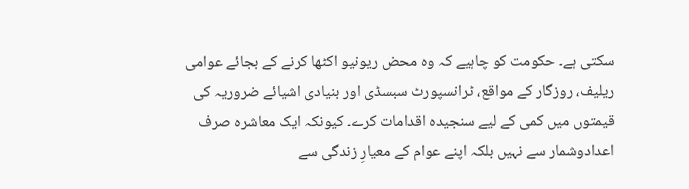سکتی ہے۔ حکومت کو چاہیے کہ وہ محض ریونیو اکٹھا کرنے کے بجائے عوامی ریلیف، روزگار کے مواقع، ٹرانسپورٹ سبسڈی اور بنیادی اشیائے ضروریہ کی قیمتوں میں کمی کے لیے سنجیدہ اقدامات کرے۔ کیونکہ ایک معاشرہ صرف اعدادوشمار سے نہیں بلکہ اپنے عوام کے معیارِ زندگی سے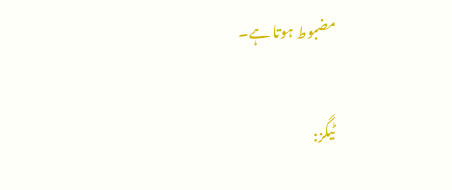مضبوط ہوتا ہے۔

ٹیگز: